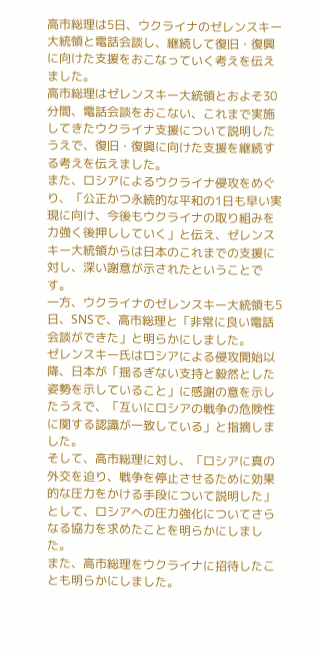高市総理は5日、ウクライナのゼレンスキー大統領と電話会談し、継続して復旧・復興に向けた支援をおこなっていく考えを伝えました。
高市総理はゼレンスキー大統領とおよそ30分間、電話会談をおこない、これまで実施してきたウクライナ支援について説明したうえで、復旧・復興に向けた支援を継続する考えを伝えました。
また、ロシアによるウクライナ侵攻をめぐり、「公正かつ永続的な平和の1日も早い実現に向け、今後もウクライナの取り組みを力強く後押ししていく」と伝え、ゼレンスキー大統領からは日本のこれまでの支援に対し、深い謝意が示されたということです。
一方、ウクライナのゼレンスキー大統領も5日、SNSで、高市総理と「非常に良い電話会談ができた」と明らかにしました。
ゼレンスキー氏はロシアによる侵攻開始以降、日本が「揺るぎない支持と毅然とした姿勢を示していること」に感謝の意を示したうえで、「互いにロシアの戦争の危険性に関する認識が一致している」と指摘しました。
そして、高市総理に対し、「ロシアに真の外交を迫り、戦争を停止させるために効果的な圧力をかける手段について説明した」として、ロシアへの圧力強化についてさらなる協力を求めたことを明らかにしました。
また、高市総理をウクライナに招待したことも明らかにしました。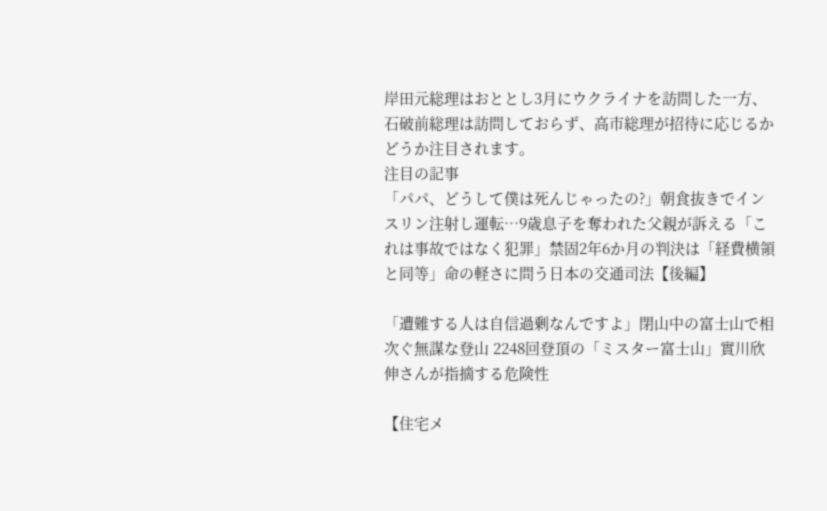岸田元総理はおととし3月にウクライナを訪問した一方、石破前総理は訪問しておらず、高市総理が招待に応じるかどうか注目されます。
注目の記事
「パパ、どうして僕は死んじゃったの?」朝食抜きでインスリン注射し運転…9歳息子を奪われた父親が訴える「これは事故ではなく犯罪」禁固2年6か月の判決は「経費横領と同等」命の軽さに問う日本の交通司法【後編】

「遭難する人は自信過剰なんですよ」閉山中の富士山で相次ぐ無謀な登山 2248回登頂の「ミスター富士山」實川欣伸さんが指摘する危険性

【住宅メ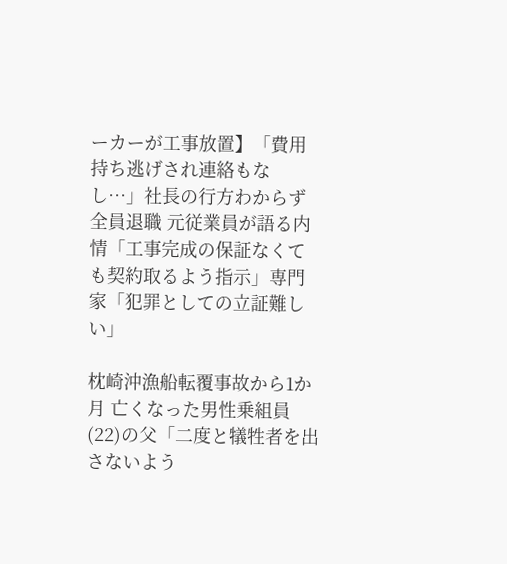ーカーが工事放置】「費用持ち逃げされ連絡もなし…」社長の行方わからず全員退職 元従業員が語る内情「工事完成の保証なくても契約取るよう指示」専門家「犯罪としての立証難しい」

枕崎沖漁船転覆事故から1か月 亡くなった男性乗組員(22)の父「二度と犠牲者を出さないよう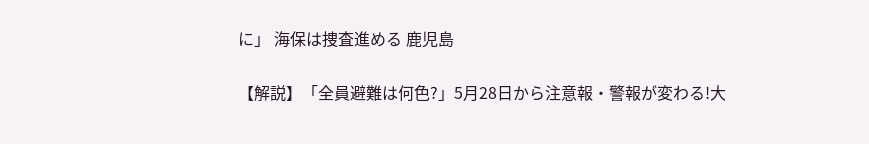に」 海保は捜査進める 鹿児島

【解説】「全員避難は何色?」5月28日から注意報・警報が変わる!大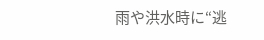雨や洪水時に“逃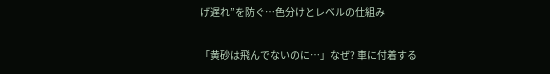げ遅れ”を防ぐ…色分けとレベルの仕組み

「黄砂は飛んでないのに…」なぜ? 車に付着する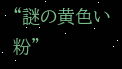“謎の黄色い粉”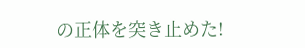の正体を突き止めた!